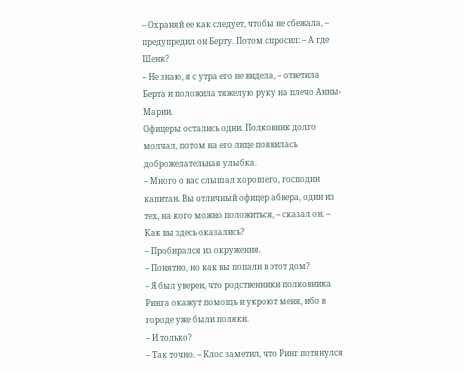– Охраняй ее как следует, чтобы не сбежала, – предупредил он Берту. Потом спросил: – А где Шенк?
– Не знаю, я с утра его не видела, – ответила Берта и положила тяжелую руку на плечо Анны-Марии.
Офицеры остались одни. Полковник долго молчал, потом на его лице появилась доброжелательная улыбка.
– Много о вас слышал хорошего, господин капитан. Вы отличный офицер абвера, один из тех, на кого можно положиться, – сказал он. – Как вы здесь оказались?
– Пробирался из окружения.
– Понятно, но как вы попали в этот дом?
– Я был уверен, что родственники полковника Ринга окажут помощь и укроют меня, ибо в городе уже были поляки.
– И только?
– Так точно. – Клос заметил, что Ринг потянулся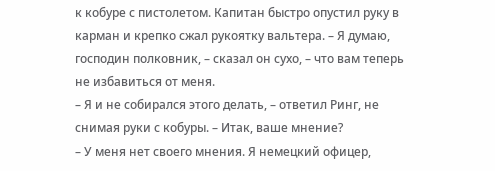к кобуре с пистолетом. Капитан быстро опустил руку в карман и крепко сжал рукоятку вальтера. – Я думаю, господин полковник, – сказал он сухо, – что вам теперь не избавиться от меня.
– Я и не собирался этого делать, – ответил Ринг, не снимая руки с кобуры. – Итак, ваше мнение?
– У меня нет своего мнения. Я немецкий офицер,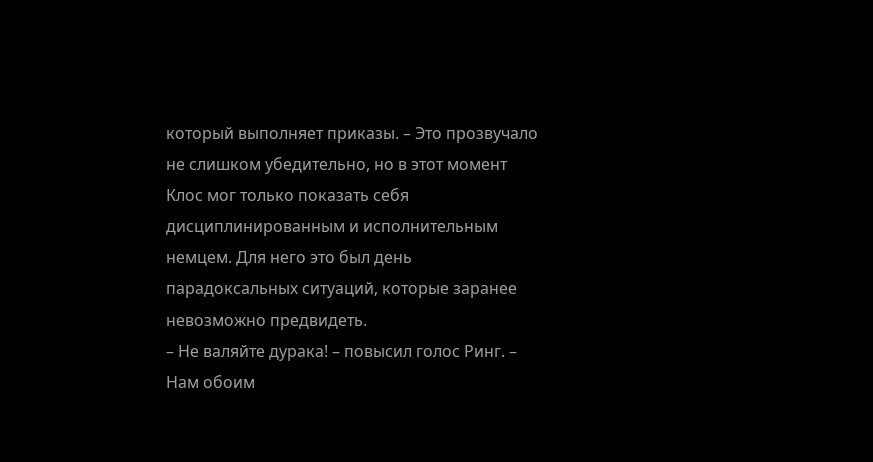который выполняет приказы. – Это прозвучало не слишком убедительно, но в этот момент Клос мог только показать себя дисциплинированным и исполнительным немцем. Для него это был день парадоксальных ситуаций, которые заранее невозможно предвидеть.
– Не валяйте дурака! – повысил голос Ринг. – Нам обоим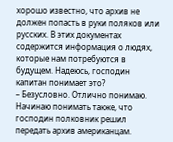хорошо известно, что архив не должен попасть в руки поляков или русских. В этих документах содержится информация о людях, которые нам потребуются в будущем. Надеюсь, господин капитан понимает это?
– Безусловно. Отлично понимаю. Начинаю понимать также, что господин полковник решил передать архив американцам.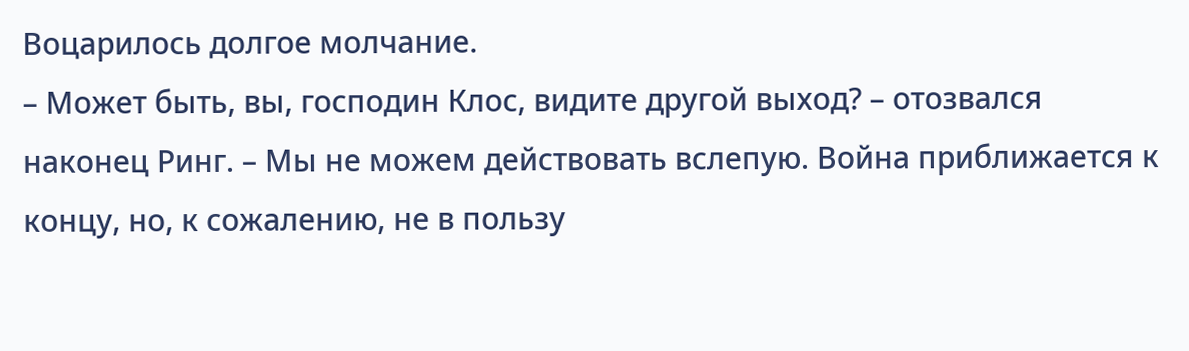Воцарилось долгое молчание.
– Может быть, вы, господин Клос, видите другой выход? – отозвался наконец Ринг. – Мы не можем действовать вслепую. Война приближается к концу, но, к сожалению, не в пользу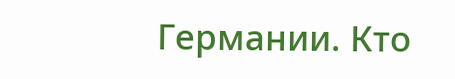Германии. Кто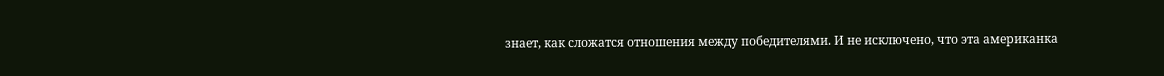знает, как сложатся отношения между победителями. И не исключено, что эта американка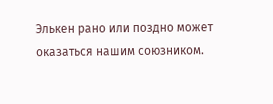Элькен рано или поздно может оказаться нашим союзником.